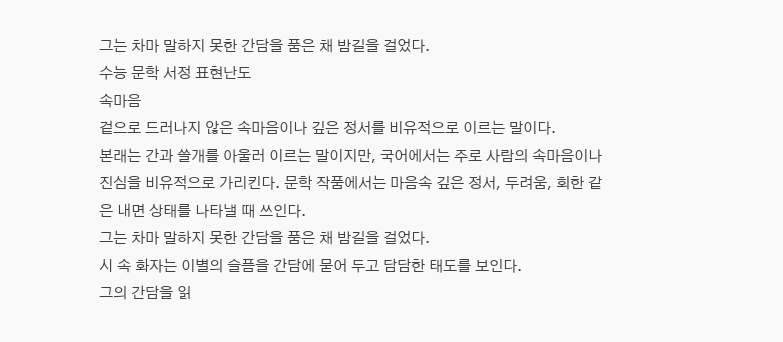그는 차마 말하지 못한 간담을 품은 채 밤길을 걸었다.
수능 문학 서정 표현난도
속마음
겉으로 드러나지 않은 속마음이나 깊은 정서를 비유적으로 이르는 말이다.
본래는 간과 쓸개를 아울러 이르는 말이지만, 국어에서는 주로 사람의 속마음이나 진심을 비유적으로 가리킨다. 문학 작품에서는 마음속 깊은 정서, 두려움, 회한 같은 내면 상태를 나타낼 때 쓰인다.
그는 차마 말하지 못한 간담을 품은 채 밤길을 걸었다.
시 속 화자는 이별의 슬픔을 간담에 묻어 두고 담담한 태도를 보인다.
그의 간담을 읽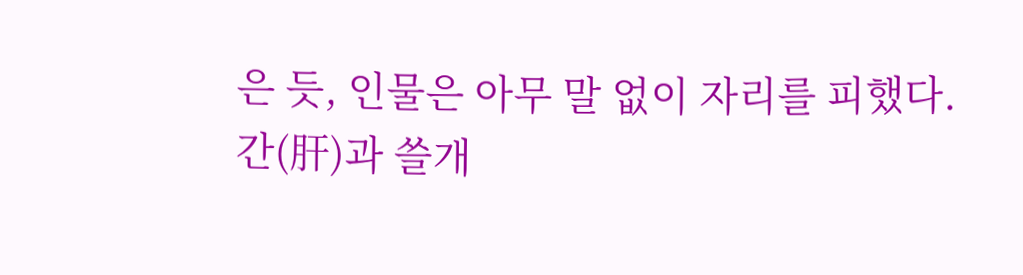은 듯, 인물은 아무 말 없이 자리를 피했다.
간(肝)과 쓸개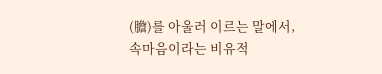(膽)를 아울러 이르는 말에서, 속마음이라는 비유적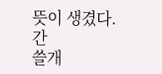뜻이 생겼다.
간
쓸개